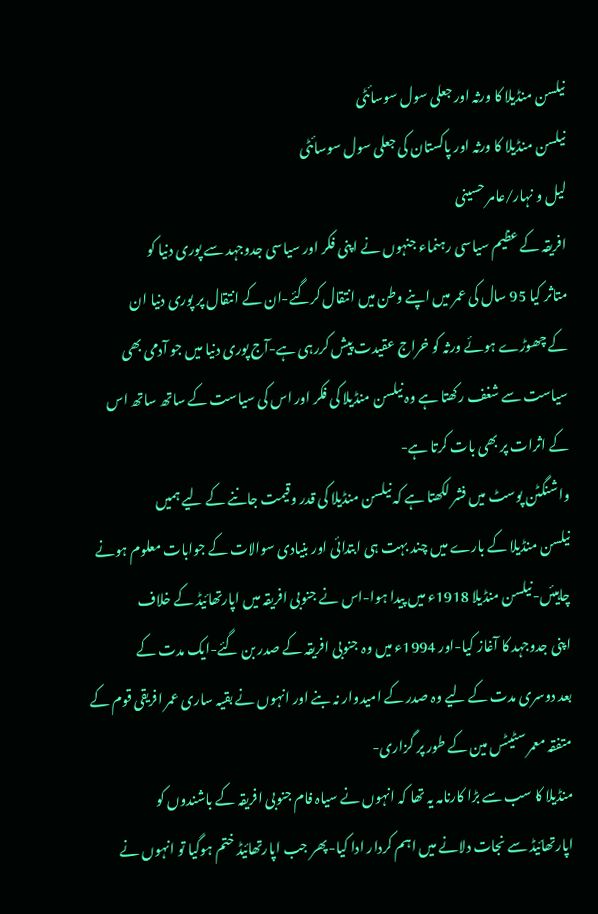نیلسن منڈیلا کا ورثہ اور جعلی سول سوسائٹی
نیلسن منڈیلا کا ورثہ اور پاکستان کی جعلی سول سوسائٹی
لیل و نہار/عامر حسینی
افریقہ کے عظیم سیاسی رہنماء جنہوں نے اپنی فکر اور سیاسی جدوجہد سے پوری دنیا کو
متاثر کیا 95 سال کی عمر میں اپنے وطن میں انتقال کرگئے-ان کے انتقال پر پوری دنیا ان
کے چھوڑے ہوئے ورثہ کو خراج عقیدت پیش کررہی ہے-آج پوری دنیا میں جو آدمی بھی
سیاست سے شغف رکھتا ہے وہ نیلسن منڈیلا کی فکر اور اس کی سیاست کے ساتھ ساتھ اس
کے اثرات پر بھی بات کرتا ہے-
واشنگٹن پوسٹ میں فشر لکھتا ہے کہ نیلسن منڈیلا کی قدر وقیمت جاننے کے لیے ہمیں
نیلسن منڈیلا کے بارے میں چند بہت ہی ابتدائی اور بنیادی سوالات کے جوابات معلوم ہونے
چاہیئں-نیلسن منڈیلا 1918ء میں پیدا ہوا-اس نے جنوبی افریقہ میں اپارتھائیڈ کے خلاف
اپنی جدوجہد کا آغاز کیا-اور 1994ء میں وہ جنوبی افریقہ کے صدر بن گئے-ایک مدت کے
بعد دوسری مدت کے لیے وہ صدر کے امیدوار نہ بنے اور انہوں نے بقیہ ساری عمر افریقی قوم کے متفقہ معمر سٹیٹس مین کے طور پر گزاری-
منڈیلا کا سب سے بڑا کارنامہ یہ تھا کہ انہوں نے سیاہ فام جنوبی افریقہ کے باشندوں کو
اپارتھائیڈ سے نجات دلانے میں اہم کردار ادا کیا-پھر جب اپارتھائیڈ ختم ہوگیا تو انہوں نے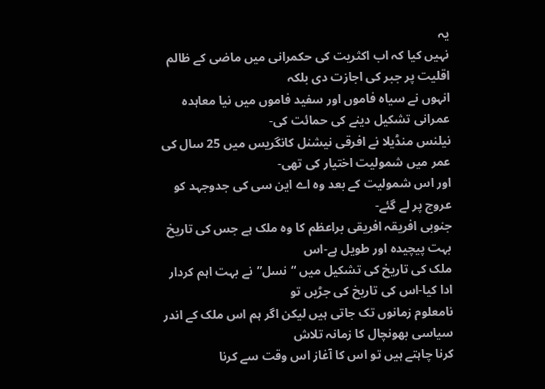یہ
نہیں کیا کہ اب اکثریت کی حکمرانی میں ماضی کے ظالم اقلیت پر جبر کی اجازت دی بلکہ
انہوں نے سیاہ فاموں اور سفید فاموں میں نیا معاہدہ عمرانی تشکیل دینے کی حمائت کی-
نیلنس منڈیلا نے افرقی نیشنل کانگریس میں 25 سال کی عمر میں شمولیت اختیار کی تھی-
اور اس شمولیت کے بعد وہ اے این سی کی جدوجہد کو عروج پر لے گئے-
جنوبی افریقہ افریقی براعظم کا وہ ملک ہے جس کی تاریخ بہت پیچیدہ اور طویل ہے-اس
ملک کی تاریخ کی تشکیل میں “نسل”نے بہت اہم کردار ادا کیا-اس کی تاریخ کی جڑیں تو
نامعلوم زمانوں تک جاتی ہیں لیکن اگر ہم اس ملک کے اندر سیاسی بھونچال کا زمانہ تلاش
کرنا چاہتے ہیں تو اس کا آغاز اس وقت سے کرنا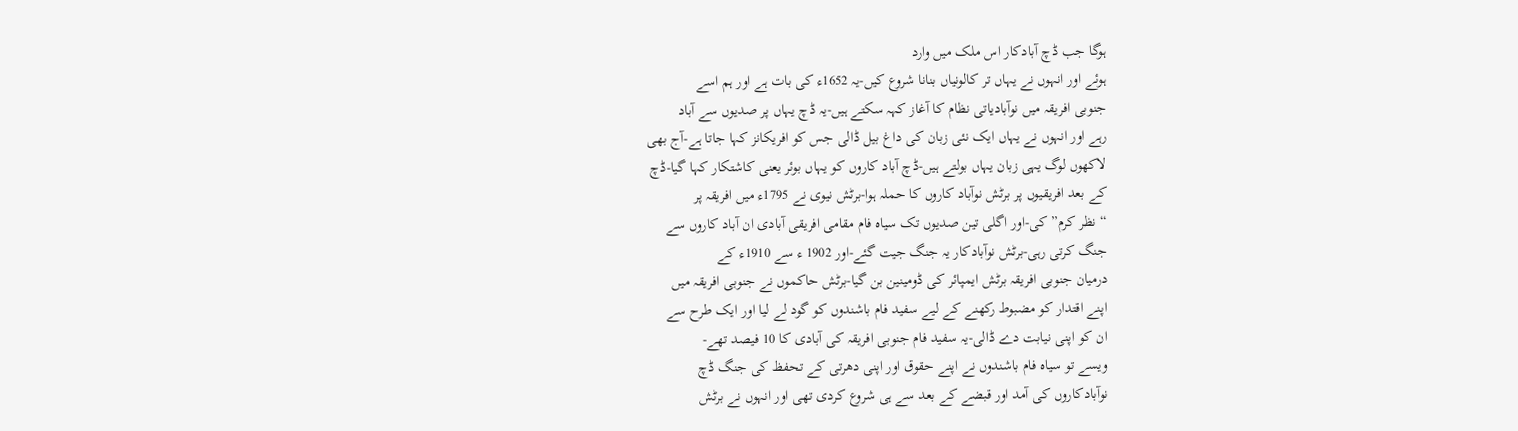ہوگا جب ڈچ آبادکار اس ملک میں وارد
ہوئے اور انہوں نے یہاں تر کالونیاں بنانا شروع کیں-یہ 1652ء کی بات ہے اور ہم اسے
جنوبی افریقہ میں نوآبادیاتی نظام کا آغاز کہہ سکتے ہیں-یہ ڈچ یہاں پر صدیوں سے آباد
رہے اور انہوں نے یہاں ایک نئی زبان کی داغ بیل ڈالی جس کو افریکانز کہا جاتا ہے-آج بھی
لاکھوں لوگ یہی زبان یہاں بولتے ہیں-ڈچ آباد کاروں کو یہاں بوئر یعنی کاشتکار کہا گیا-ڈچ
کے بعد افریقیوں پر برٹش نوآباد کاروں کا حملہ ہوا-برٹش نیوی نے 1795ء میں افریقہ پر
“نظر کرم” کی-اور اگلی تین صدیوں تک سیاہ فام مقامی افریقی آبادی ان آباد کاروں سے
جنگ کرتی رہی-برٹش نوآبادکار یہ جنگ جیت گئے-اور 1902 ء سے 1910ء کے
درمیان جنوبی افریقہ برٹش ایمپائر کی ڈومینین بن گیا-برٹش حاکموں نے جنوبی افریقہ میں
اپنے اقتدار کو مضبوط رکھنے کے لیے سفید فام باشندوں کو گود لے لیا اور ایک طرح سے
ان کو اپنی نیابت دے ڈالی-یہ سفید فام جنوبی افریقہ کی آبادی کا 10 فیصد تھے-
ویسے تو سیاہ فام باشندوں نے اپنے حقوق اور اپنی دھرتی کے تحفظ کی جنگ ڈچ
نوآبادکاروں کی آمد اور قبضے کے بعد سے ہی شروع کردی تھی اور انہوں نے برٹش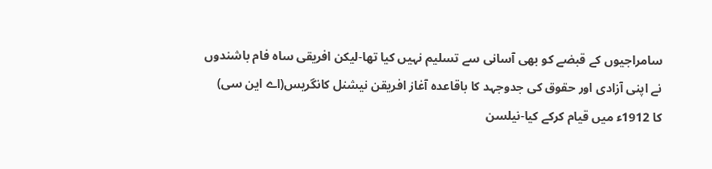سامراجیوں کے قبضے کو بھی آسانی سے تسلیم نہیں کیا تھا-لیکن افریقی ساہ فام باشندوں
نے اپنی آزادی اور حقوق کی جدوجہد کا باقاعدہ آغاز افریقن نیشنل کانگریس(اے این سی)
کا 1912ء میں قیام کرکے کیا-نیلسن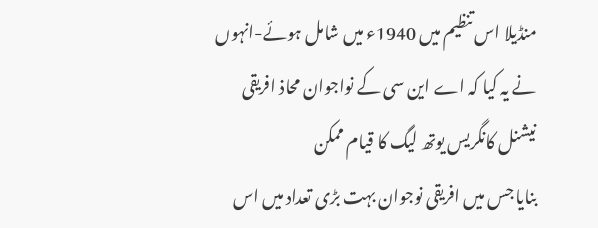منڈیلا اس تنظیم میں 1940ء میں شامل ہوئے-انہوں
نے یہ کیا کہ اے این سی کے نواجوان محاذ افریقی نیشنل کانگریس یوتھ ليگ کا قیام ممکن
بنایا جس میں افریقی نوجوان بہت بڑی تعداد میں اس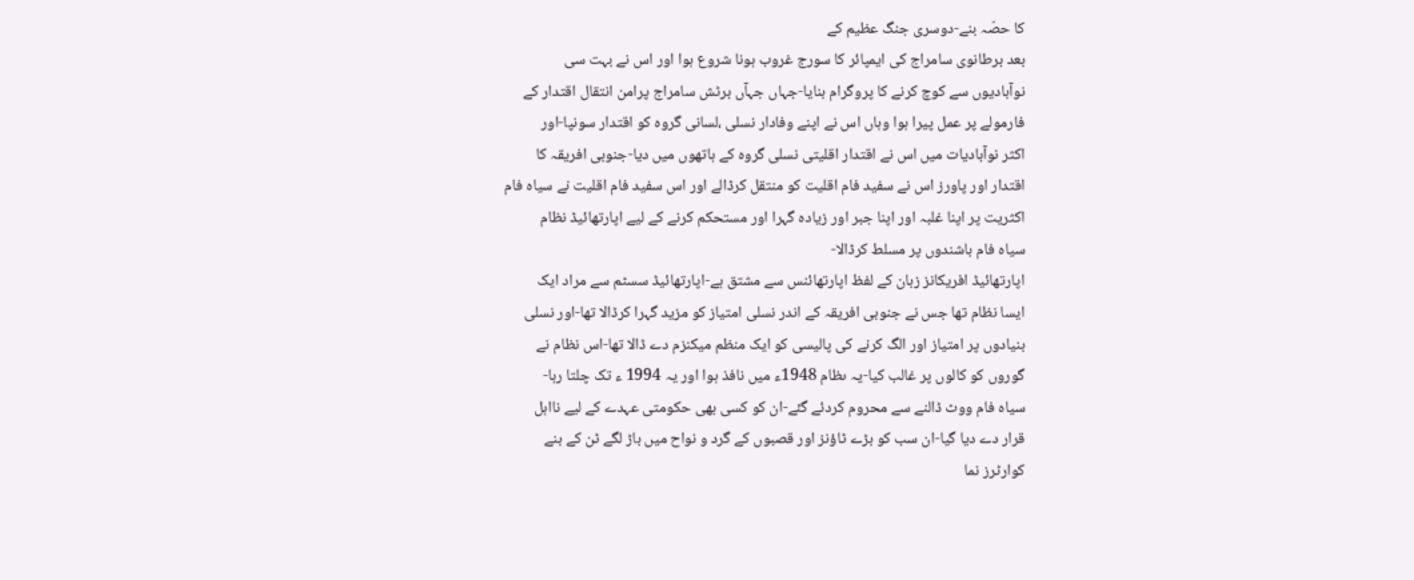کا حصّہ بنے-دوسری جنگ عظیم کے
بعد برطانوی سامراج کی ایمپائر کا سورج غروب ہونا شروع ہوا اور اس نے بہت سی
نوآبادیوں سے کوچ کرنے کا پروگرام بنایا-جہاں جہآں برٹش سامراج پرامن انتقال اقتدار کے
فارمولے پر عمل پیرا ہوا وہاں اس نے اپنے وفادار نسلی ،لسانی گروہ کو اقتدار سونپا-اور
اکثر نوآبادیات میں اس نے اقتدار اقلیتی نسلی گروہ کے ہاتھوں میں دیا-جنوبی افریقہ کا
اقتدار اور پاورز اس نے سفید فام اقلیت کو منتقل کرڈالے اور اس سفید فام اقلیت نے سیاہ فام
اکثریت پر اپنا غلبہ اور اپنا جبر اور زیادہ گہرا اور مستحکم کرنے کے لیے اپارتھائیڈ نظام
سیاہ فام باشندوں پر مسلط کرڈالا-
اپارتھائیڈ افریکانز زبان کے لفظ اپارتھائنس سے مشتق ہے-اپارتھائیڈ سسٹم سے مراد ایک
ایسا نظام تھا جس نے جنوبی افریقہ کے اندر نسلی امتیاز کو مزید گہرا کرڈالا تھا-اور نسلی
بنیادوں پر امتیاز اور الگ کرنے کی پالیسی کو ایک منظم میکنزم دے ڈالا تھا-اس نظام نے
گوروں کو کالوں پر غالب کیا-یہ ںظام 1948ء میں نافذ ہوا اور یہ 1994 ء تک چلتا رہا-
سیاہ فام ووٹ ڈالنے سے محروم کردئے گئے-ان کو کسی بھی حکومتی عہدے کے لیے نااہل
قرار دے دیا گيا-ان سب کو بڑے ٹاؤنز اور قصبوں کے گرد و نواح میں باڑ لگے ٹن کے بنے
کوارٹرز نما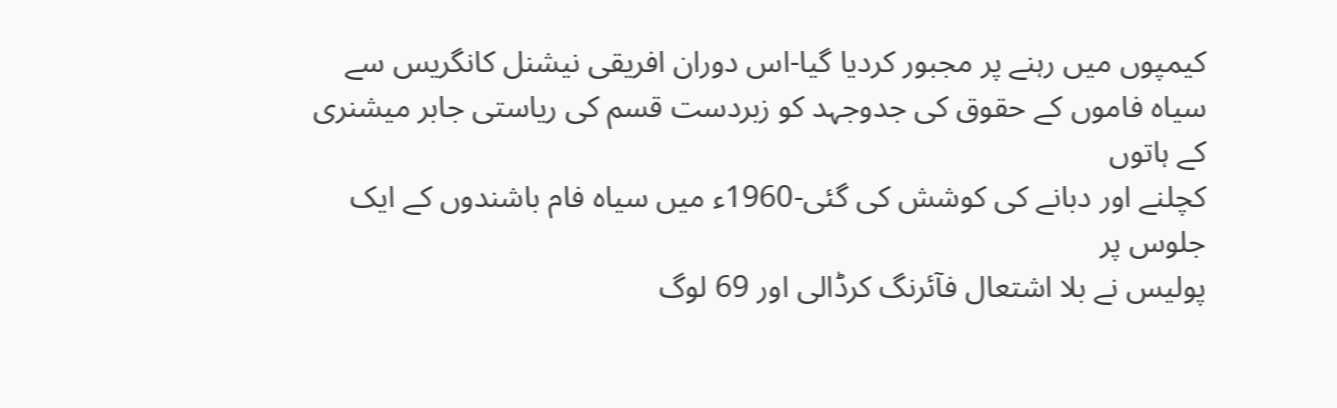کیمپوں میں رہنے پر مجبور کردیا گیا-اس دوران افریقی نیشنل کانگریس سے
سیاہ فاموں کے حقوق کی جدوجہد کو زبردست قسم کی ریاستی جابر میشنری کے ہاتوں
کچلنے اور دبانے کی کوشش کی گئی-1960ء میں سیاہ فام باشندوں کے ایک جلوس پر
پولیس نے بلا اشتعال فآئرنگ کرڈالی اور 69 لوگ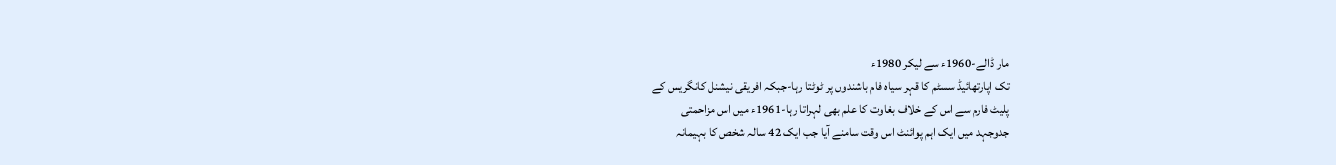مار ڈالے-1960ء سے لیکر 1980ء
تک اپارتھائیڈ سسٹم کا قہر سیاہ فام باشندوں پر ٹوٹتا رہا-جبکہ افریقی نیشنل کانگریس کے
پلیٹ فارم سے اس کے خلاف بغاوت کا علم بھی لہراتا رہا-1961ء میں اس مزاحمتی
جدوجہد میں ایک اہم پوائنٹ اس وقت سامنے آیا جب ایک 42 سالہ شخص کا بہیمانہ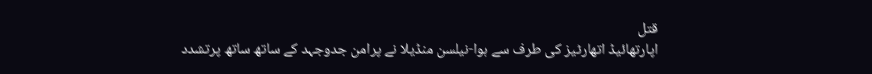قتل
اپارتھائیڈ اتھارٹیز کی طرف سے ہوا-نیلسن منڈیلا نے پرامن جدوجہد کے ساتھ ساتھ پرتشدد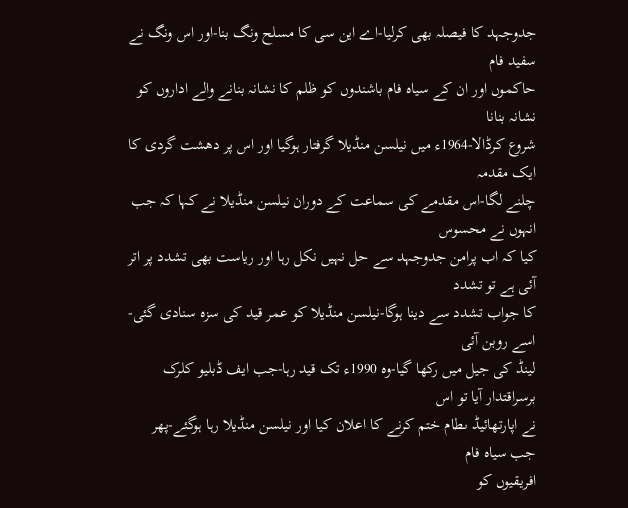جدوجہد کا فیصلہ بھی کرلیا-اے این سی کا مسلح ونگ بنا-اور اس ونگ نے سفید فام
حاکموں اور ان کے سیاہ فام باشندوں کو ظلم کا نشانہ بنانے والے اداروں کو نشانہ بنانا
شروع کرڈالا-1964ء میں نیلسن منڈیلا گرفتار ہوگیا اور اس پر دھشت گردی کا ایک مقدمہ
چلنے لگا-اس مقدمے کی سماعت کے دوران نیلسن منڈیلا نے کہا کہ جب انہوں نے محسوس
کیا کہ اب پرامن جدوجہد سے حل نہیں نکل رہا اور ریاست بھی تشدد پر اتر آئی ہے تو تشدد
کا جواب تشدد سے دینا ہوگا-نیلسن منڈیلا کو عمر قید کی سزہ سنادی گئی-اسے روبن آئی
لینڈ کی جیل میں رکھا گیا-وہ 1990ء تک قید رہا-جب ایف ڈبلیو کلرک برسراقتدار آیا تو اس
نے اپارتھائيڈ ںطام ختم کرنے کا اعلان کیا اور نیلسن منڈیلا رہا ہوگئے-پھر جب سیاہ فام
افریقیوں کو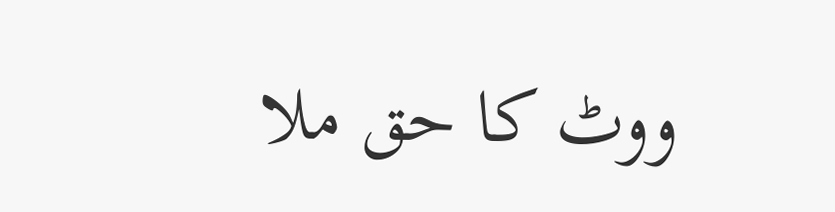ووٹ کا حق ملا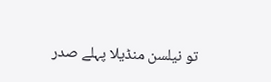تو نیلسن منڈیلا پہلے صدر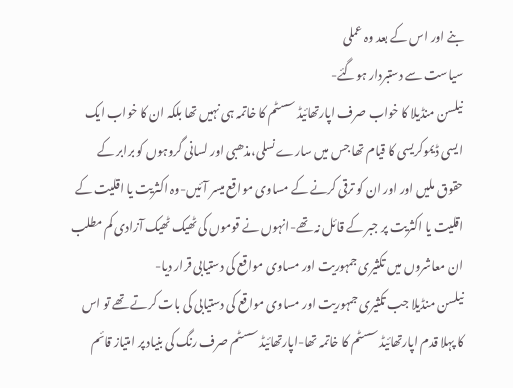بنے اور اس کے بعد وہ عملی
سیاست سے دستبردار ہوگئے-
نیلسن منڈیلا کا خواب صرف اپارتھائیڈ سسٹم کا خاتمہ ہی نہیں تھا بلکہ ان کا خواب ایک
ایسی ڈیموکریسی کا قیام تھا جس میں سارے نسلی،مذھبی اور لسانی گروہوں کو برابر کے
حقوق ملیں اور اور ان کو ترقی کرنے کے مساوی مواقع میسر آئیں-وہ اکثریت یا اقلیت کے
اقلیت یا اکثریت پر جبر کے قائل نہ تھے-انہوں نے قوموں کی ٹھیک ٹھیک آزادی کم مطلب
ان معاشروں میں تکثیری جمہوریت اور مساوی مواقع کی دستیابی قرار دیا-
نیلسن منڈیلا جب تکثیری جمہوریت اور مساوی مواقع کی دستیابی کی بات کرتے تھے تو اس
کا پہلا قدم اپارتھائیڈ سسٹم کا خاتمہ تھا-اپارتھائیڈ سسٹم صرف رنگ کی بنیاد پر امتیاز قائم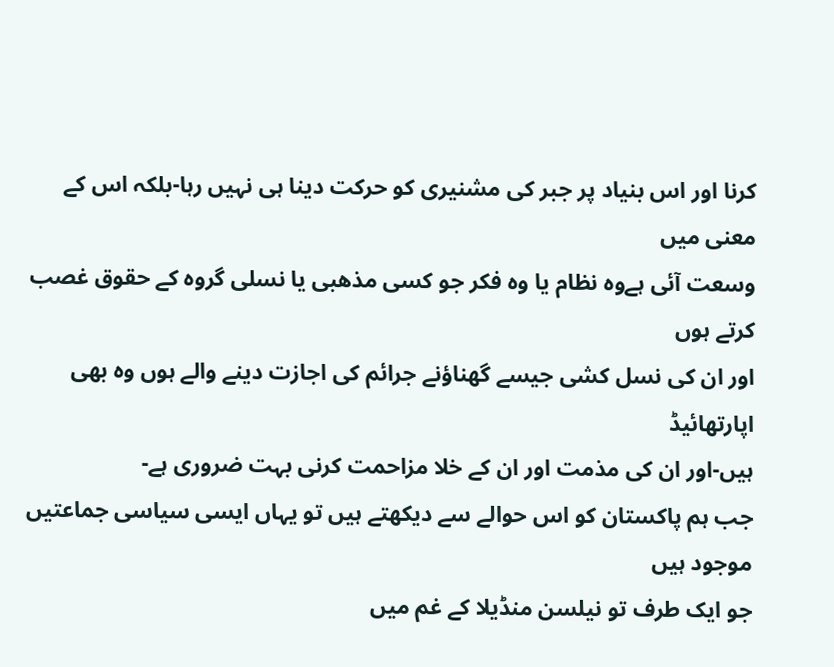کرنا اور اس بنیاد پر جبر کی مشنیری کو حرکت دینا ہی نہیں رہا-بلکہ اس کے معنی میں
وسعت آئی ہےوہ نظام یا وہ فکر جو کسی مذھبی یا نسلی گروہ کے حقوق غصب کرتے ہوں
اور ان کی نسل کشی جیسے گھناؤنے جرائم کی اجازت دینے والے ہوں وہ بھی اپارتھائیڈ
ہیں-اور ان کی مذمت اور ان کے خلا مزاحمت کرنی بہت ضروری ہے-
جب ہم پاکستان کو اس حوالے سے دیکھتے ہیں تو یہاں ایسی سیاسی جماعتیں موجود ہیں
جو ایک طرف تو نیلسن منڈیلا کے غم میں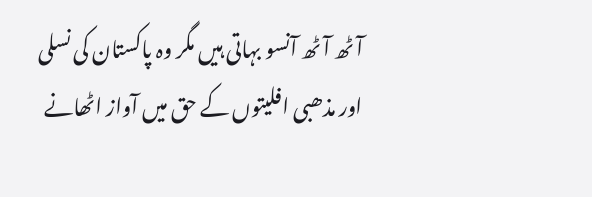آٹھ آٹھ آنسو بہاتی ہیں مگر وہ پاکستان کی نسلی
اور مذھبی افلیتوں کے حق میں آواز اٹھانے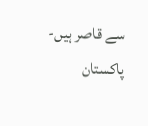سے قاصر ہیں-پاکستان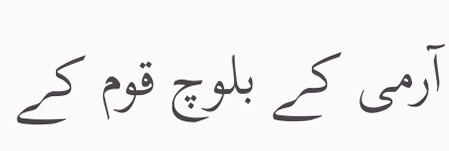آرمی کے بلوچ قوم کے